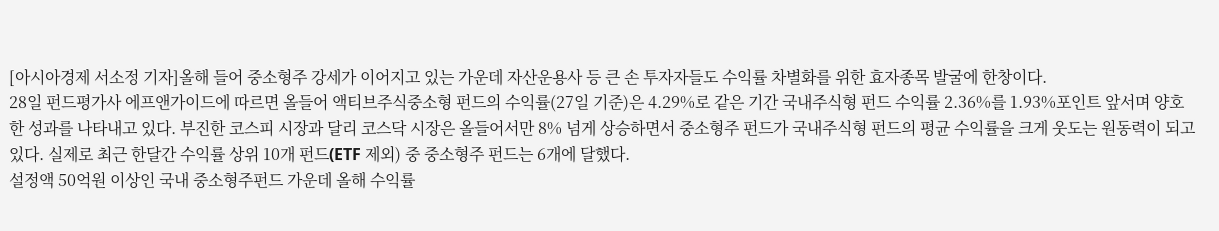[아시아경제 서소정 기자]올해 들어 중소형주 강세가 이어지고 있는 가운데 자산운용사 등 큰 손 투자자들도 수익률 차별화를 위한 효자종목 발굴에 한창이다.
28일 펀드평가사 에프앤가이드에 따르면 올들어 액티브주식중소형 펀드의 수익률(27일 기준)은 4.29%로 같은 기간 국내주식형 펀드 수익률 2.36%를 1.93%포인트 앞서며 양호한 성과를 나타내고 있다. 부진한 코스피 시장과 달리 코스닥 시장은 올들어서만 8% 넘게 상승하면서 중소형주 펀드가 국내주식형 펀드의 평균 수익률을 크게 웃도는 원동력이 되고 있다. 실제로 최근 한달간 수익률 상위 10개 펀드(ETF 제외) 중 중소형주 펀드는 6개에 달했다.
설정액 50억원 이상인 국내 중소형주펀드 가운데 올해 수익률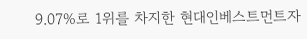9.07%로 1위를 차지한 현대인베스트먼트자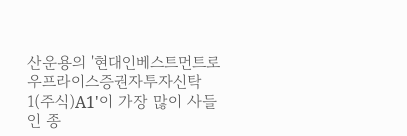산운용의 '현대인베스트먼트로우프라이스증권자투자신탁 1(주식)A1'이 가장 많이 사들인 종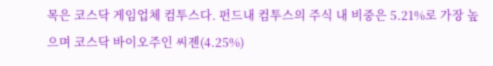목은 코스닥 게임업체 컴투스다. 펀드내 컴투스의 주식 내 비중은 5.21%로 가장 높으며 코스닥 바이오주인 씨젠(4.25%)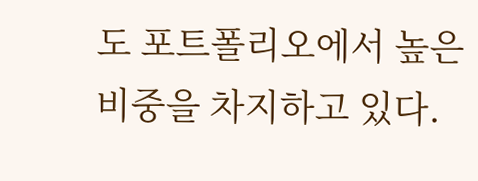도 포트폴리오에서 높은 비중을 차지하고 있다.